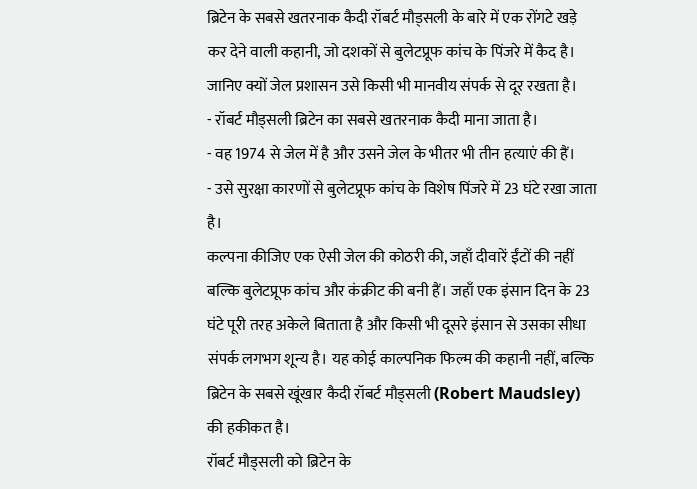ब्रिटेन के सबसे खतरनाक कैदी रॉबर्ट मौड्सली के बारे में एक रोंगटे खड़े कर देने वाली कहानी, जो दशकों से बुलेटप्रूफ कांच के पिंजरे में कैद है। जानिए क्यों जेल प्रशासन उसे किसी भी मानवीय संपर्क से दूर रखता है।
- रॉबर्ट मौड्सली ब्रिटेन का सबसे खतरनाक कैदी माना जाता है।
- वह 1974 से जेल में है और उसने जेल के भीतर भी तीन हत्याएं की हैं।
- उसे सुरक्षा कारणों से बुलेटप्रूफ कांच के विशेष पिंजरे में 23 घंटे रखा जाता है।
कल्पना कीजिए एक ऐसी जेल की कोठरी की, जहाँ दीवारें ईंटों की नहीं बल्कि बुलेटप्रूफ कांच और कंक्रीट की बनी हैं। जहाँ एक इंसान दिन के 23 घंटे पूरी तरह अकेले बिताता है और किसी भी दूसरे इंसान से उसका सीधा संपर्क लगभग शून्य है। यह कोई काल्पनिक फिल्म की कहानी नहीं, बल्कि ब्रिटेन के सबसे खूंखार कैदी रॉबर्ट मौड्सली (Robert Maudsley) की हकीकत है।
रॉबर्ट मौड्सली को ब्रिटेन के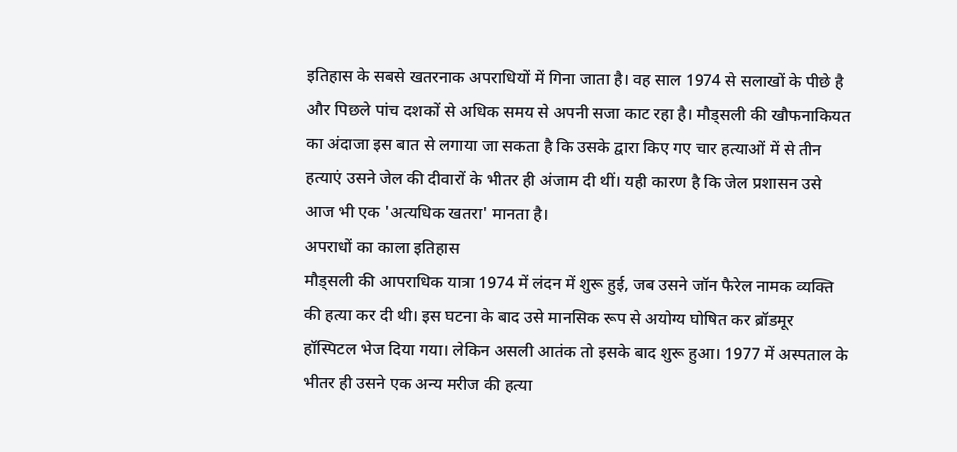इतिहास के सबसे खतरनाक अपराधियों में गिना जाता है। वह साल 1974 से सलाखों के पीछे है और पिछले पांच दशकों से अधिक समय से अपनी सजा काट रहा है। मौड्सली की खौफनाकियत का अंदाजा इस बात से लगाया जा सकता है कि उसके द्वारा किए गए चार हत्याओं में से तीन हत्याएं उसने जेल की दीवारों के भीतर ही अंजाम दी थीं। यही कारण है कि जेल प्रशासन उसे आज भी एक 'अत्यधिक खतरा' मानता है।
अपराधों का काला इतिहास
मौड्सली की आपराधिक यात्रा 1974 में लंदन में शुरू हुई, जब उसने जॉन फैरेल नामक व्यक्ति की हत्या कर दी थी। इस घटना के बाद उसे मानसिक रूप से अयोग्य घोषित कर ब्रॉडमूर हॉस्पिटल भेज दिया गया। लेकिन असली आतंक तो इसके बाद शुरू हुआ। 1977 में अस्पताल के भीतर ही उसने एक अन्य मरीज की हत्या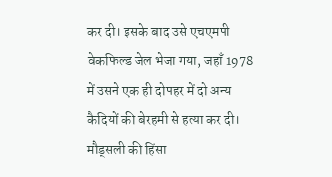कर दी। इसके बाद उसे एचएमपी वेकफिल्ड जेल भेजा गया, जहाँ 1978 में उसने एक ही दोपहर में दो अन्य कैदियों की बेरहमी से हत्या कर दी।
मौड्सली की हिंसा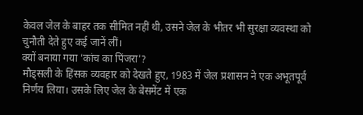केवल जेल के बाहर तक सीमित नहीं थी, उसने जेल के भीतर भी सुरक्षा व्यवस्था को चुनौती देते हुए कई जानें लीं।
क्यों बनाया गया 'कांच का पिंजरा'?
मौड्सली के हिंसक व्यवहार को देखते हुए, 1983 में जेल प्रशासन ने एक अभूतपूर्व निर्णय लिया। उसके लिए जेल के बेसमेंट में एक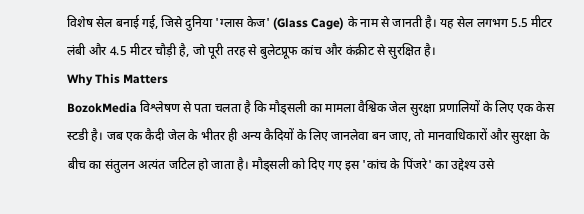विशेष सेल बनाई गई, जिसे दुनिया 'ग्लास केज' (Glass Cage) के नाम से जानती है। यह सेल लगभग 5.5 मीटर लंबी और 4.5 मीटर चौड़ी है, जो पूरी तरह से बुलेटप्रूफ कांच और कंक्रीट से सुरक्षित है।
Why This Matters
BozokMedia विश्लेषण से पता चलता है कि मौड्सली का मामला वैश्विक जेल सुरक्षा प्रणालियों के लिए एक केस स्टडी है। जब एक कैदी जेल के भीतर ही अन्य कैदियों के लिए जानलेवा बन जाए, तो मानवाधिकारों और सुरक्षा के बीच का संतुलन अत्यंत जटिल हो जाता है। मौड्सली को दिए गए इस 'कांच के पिंजरे' का उद्देश्य उसे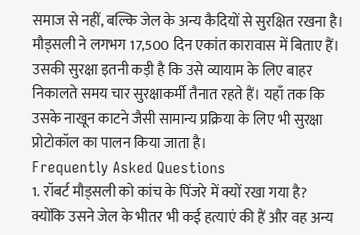समाज से नहीं, बल्कि जेल के अन्य कैदियों से सुरक्षित रखना है।
मौड्सली ने लगभग 17,500 दिन एकांत कारावास में बिताए हैं। उसकी सुरक्षा इतनी कड़ी है कि उसे व्यायाम के लिए बाहर निकालते समय चार सुरक्षाकर्मी तैनात रहते हैं। यहाँ तक कि उसके नाखून काटने जैसी सामान्य प्रक्रिया के लिए भी सुरक्षा प्रोटोकॉल का पालन किया जाता है।
Frequently Asked Questions
1. रॉबर्ट मौड्सली को कांच के पिंजरे में क्यों रखा गया है?
क्योंकि उसने जेल के भीतर भी कई हत्याएं की हैं और वह अन्य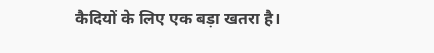कैदियों के लिए एक बड़ा खतरा है।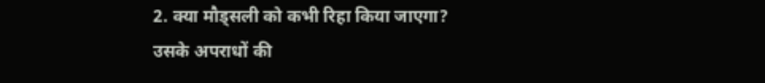2. क्या मौड्सली को कभी रिहा किया जाएगा?
उसके अपराधों की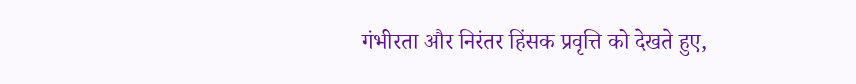गंभीरता और निरंतर हिंसक प्रवृत्ति को देखते हुए,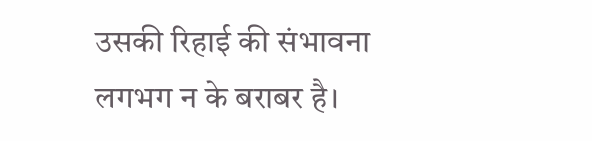उसकी रिहाई की संभावना लगभग न के बराबर है।